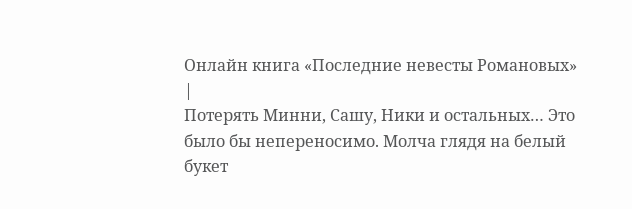Онлайн книга «Последние невесты Романовых»
|
Потерять Минни, Сашу, Ники и остальных… Это было бы непереносимо. Молча глядя на белый букет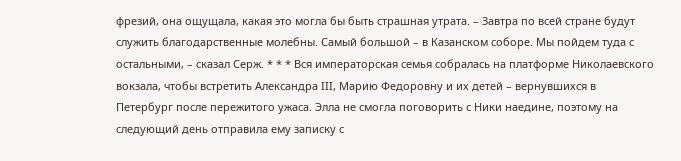фрезий, она ощущала, какая это могла бы быть страшная утрата. – Завтра по всей стране будут служить благодарственные молебны. Самый большой – в Казанском соборе. Мы пойдем туда с остальными, – сказал Серж. * * * Вся императорская семья собралась на платформе Николаевского вокзала, чтобы встретить Александра III, Марию Федоровну и их детей – вернувшихся в Петербург после пережитого ужаса. Элла не смогла поговорить с Ники наедине, поэтому на следующий день отправила ему записку с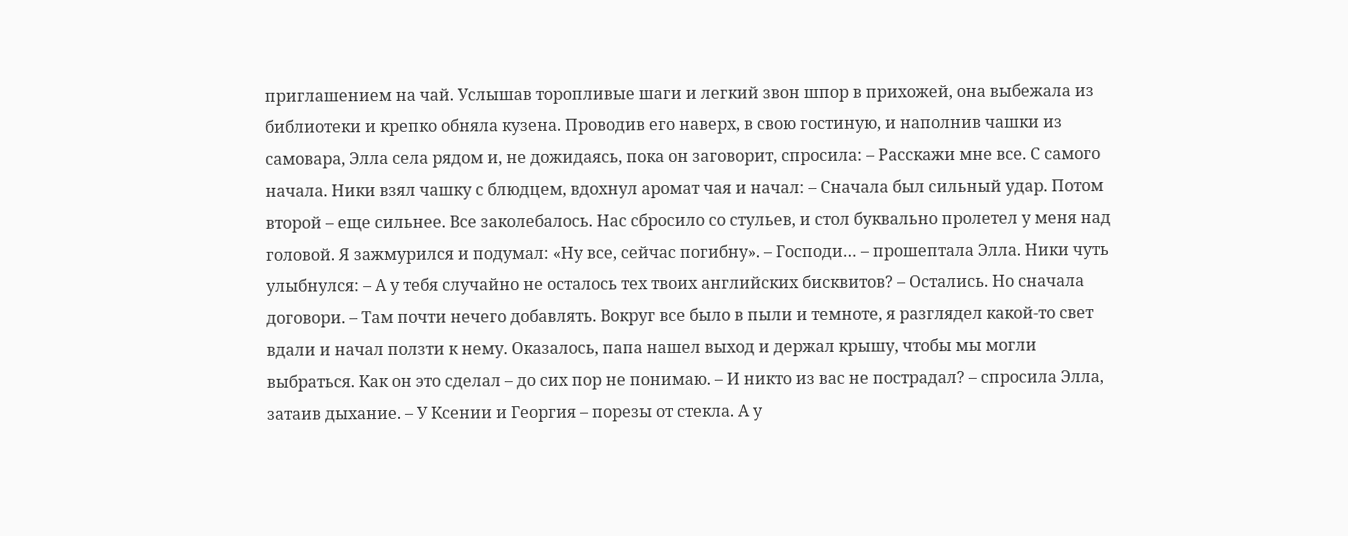приглашением на чай. Услышав торопливые шаги и легкий звон шпор в прихожей, она выбежала из библиотеки и крепко обняла кузена. Проводив его наверх, в свою гостиную, и наполнив чашки из самовара, Элла села рядом и, не дожидаясь, пока он заговорит, спросила: – Расскажи мне все. С самого начала. Ники взял чашку с блюдцем, вдохнул аромат чая и начал: – Сначала был сильный удар. Потом второй – еще сильнее. Все заколебалось. Нас сбросило со стульев, и стол буквально пролетел у меня над головой. Я зажмурился и подумал: «Ну все, сейчас погибну». – Господи… – прошептала Элла. Ники чуть улыбнулся: – А у тебя случайно не осталось тех твоих английских бисквитов? – Остались. Но сначала договори. – Там почти нечего добавлять. Вокруг все было в пыли и темноте, я разглядел какой-то свет вдали и начал ползти к нему. Оказалось, папа нашел выход и держал крышу, чтобы мы могли выбраться. Как он это сделал – до сих пор не понимаю. – И никто из вас не пострадал? – спросила Элла, затаив дыхание. – У Ксении и Георгия – порезы от стекла. А у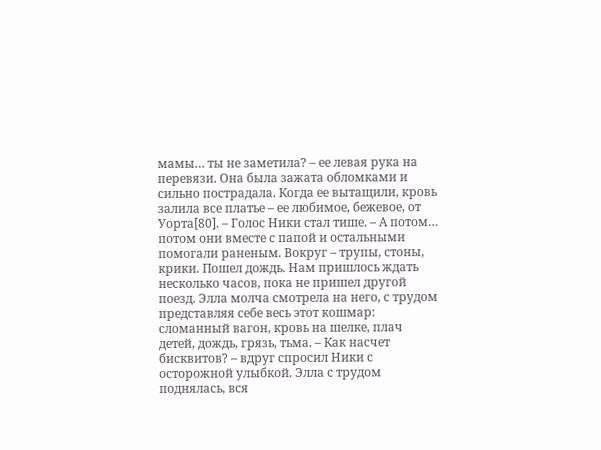мамы… ты не заметила? – ее левая рука на перевязи. Она была зажата обломками и сильно пострадала. Когда ее вытащили, кровь залила все платье – ее любимое, бежевое, от Уорта[80]. – Голос Ники стал тише. – А потом… потом они вместе с папой и остальными помогали раненым. Вокруг – трупы, стоны, крики. Пошел дождь. Нам пришлось ждать несколько часов, пока не пришел другой поезд. Элла молча смотрела на него, с трудом представляя себе весь этот кошмар: сломанный вагон, кровь на шелке, плач детей, дождь, грязь, тьма. – Как насчет бисквитов? – вдруг спросил Ники с осторожной улыбкой. Элла с трудом поднялась, вся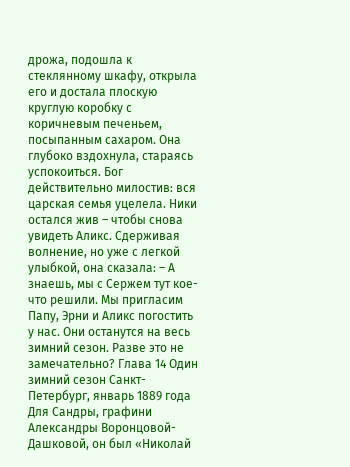дрожа, подошла к стеклянному шкафу, открыла его и достала плоскую круглую коробку с коричневым печеньем, посыпанным сахаром. Она глубоко вздохнула, стараясь успокоиться. Бог действительно милостив: вся царская семья уцелела. Ники остался жив – чтобы снова увидеть Аликс. Сдерживая волнение, но уже с легкой улыбкой, она сказала: – А знаешь, мы с Сержем тут кое-что решили. Мы пригласим Папу, Эрни и Аликс погостить у нас. Они останутся на весь зимний сезон. Разве это не замечательно? Глава 14 Один зимний сезон Санкт-Петербург, январь 1889 года Для Сандры, графини Александры Воронцовой-Дашковой, он был «Николай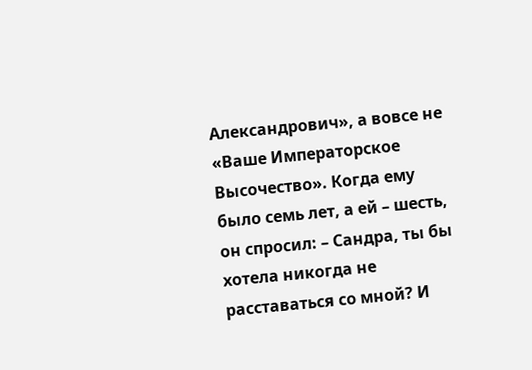Александрович», а вовсе не «Ваше Императорское Высочество». Когда ему было семь лет, а ей – шесть, он спросил: – Сандра, ты бы хотела никогда не расставаться со мной? И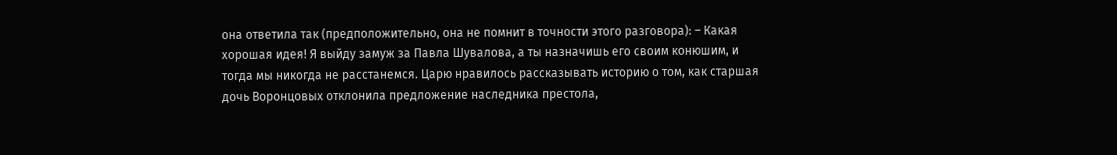она ответила так (предположительно, она не помнит в точности этого разговора): – Какая хорошая идея! Я выйду замуж за Павла Шувалова, а ты назначишь его своим конюшим, и тогда мы никогда не расстанемся. Царю нравилось рассказывать историю о том, как старшая дочь Воронцовых отклонила предложение наследника престола,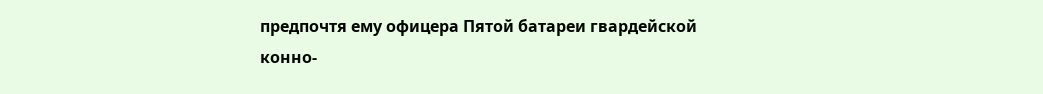предпочтя ему офицера Пятой батареи гвардейской конно-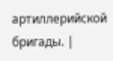артиллерийской бригады. |